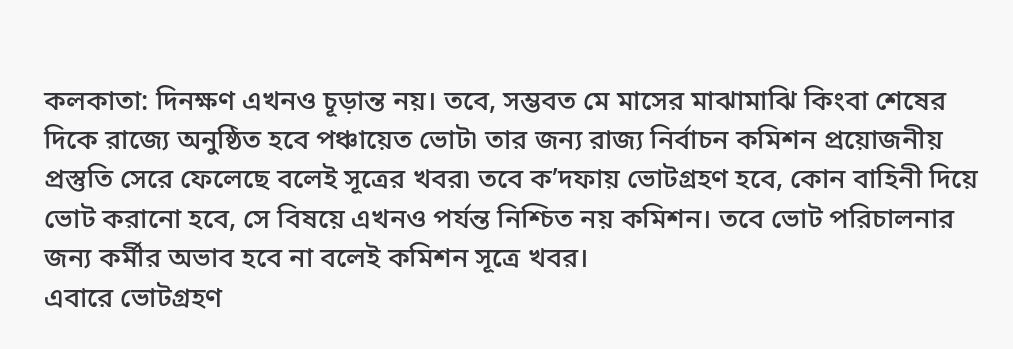কলকাতা: দিনক্ষণ এখনও চূড়ান্ত নয়। তবে, সম্ভবত মে মাসের মাঝামাঝি কিংবা শেষের দিকে রাজ্যে অনুষ্ঠিত হবে পঞ্চায়েত ভোট৷ তার জন্য রাজ্য নির্বাচন কমিশন প্রয়োজনীয় প্রস্তুতি সেরে ফেলেছে বলেই সূত্রের খবর৷ তবে ক’দফায় ভোটগ্রহণ হবে, কোন বাহিনী দিয়ে ভোট করানো হবে, সে বিষয়ে এখনও পর্যন্ত নিশ্চিত নয় কমিশন। তবে ভোট পরিচালনার জন্য কর্মীর অভাব হবে না বলেই কমিশন সূত্রে খবর।
এবারে ভোটগ্রহণ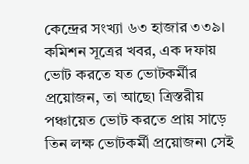কেন্দ্রের সংখ্যা ৬৩ হাজার ৩৩৯। কমিশন সূত্রের খবর, এক দফায় ভোট করতে যত ভোটকর্মীর প্রয়োজন, তা আছে৷ ত্রিস্তরীয় পঞ্চায়েত ভোট করতে প্রায় সাড়ে তিন লক্ষ ভোটকর্মী প্রয়োজন৷ সেই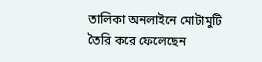তালিকা অনলাইনে মোটামুটি তৈরি করে ফেলেছেন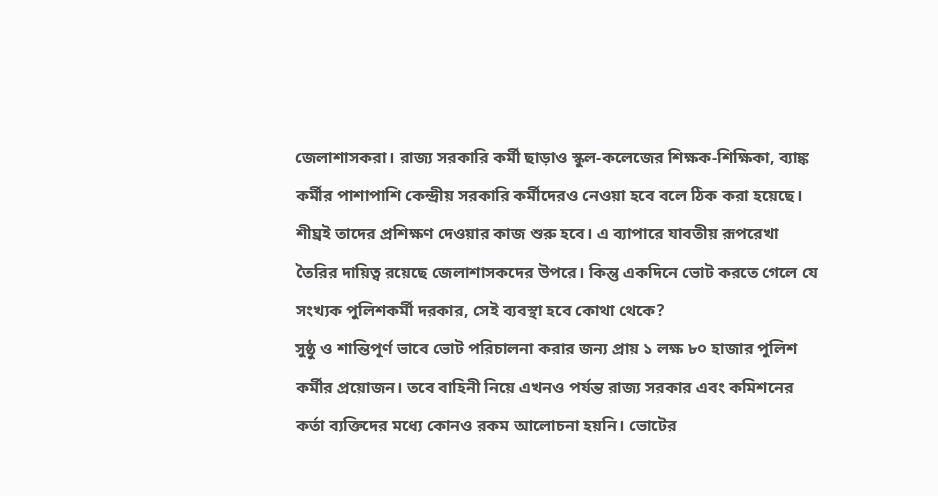জেলাশাসকরা। রাজ্য সরকারি কর্মী ছাড়াও স্কুল-কলেজের শিক্ষক-শিক্ষিকা, ব্যাঙ্ক কর্মীর পাশাপাশি কেন্দ্রীয় সরকারি কর্মীদেরও নেওয়া হবে বলে ঠিক করা হয়েছে। শীঘ্রই তাদের প্রশিক্ষণ দেওয়ার কাজ শুরু হবে। এ ব্যাপারে যাবতীয় রূপরেখা তৈরির দায়িত্ব রয়েছে জেলাশাসকদের উপরে। কিন্তু একদিনে ভোট করতে গেলে যে সংখ্যক পুলিশকর্মী দরকার, সেই ব্যবস্থা হবে কোথা থেকে?
সুষ্ঠু ও শান্তিপূর্ণ ভাবে ভোট পরিচালনা করার জন্য প্রায় ১ লক্ষ ৮০ হাজার পুলিশ কর্মীর প্রয়োজন। তবে বাহিনী নিয়ে এখনও পর্যন্ত রাজ্য সরকার এবং কমিশনের কর্তা ব্যক্তিদের মধ্যে কোনও রকম আলোচনা হয়নি। ভোটের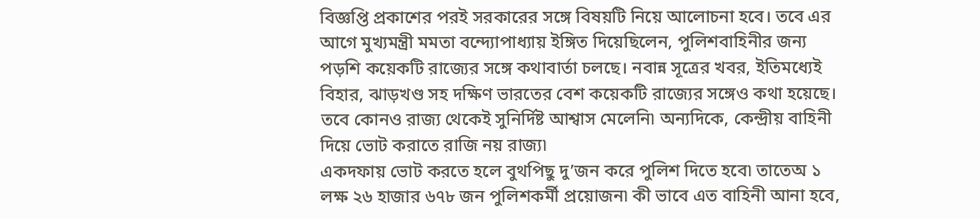বিজ্ঞপ্তি প্রকাশের পরই সরকারের সঙ্গে বিষয়টি নিয়ে আলোচনা হবে। তবে এর আগে মুখ্যমন্ত্রী মমতা বন্দ্যোপাধ্যায় ইঙ্গিত দিয়েছিলেন, পুলিশবাহিনীর জন্য পড়শি কয়েকটি রাজ্যের সঙ্গে কথাবার্তা চলছে। নবান্ন সূত্রের খবর, ইতিমধ্যেই বিহার, ঝাড়খণ্ড সহ দক্ষিণ ভারতের বেশ কয়েকটি রাজ্যের সঙ্গেও কথা হয়েছে। তবে কোনও রাজ্য থেকেই সুনির্দিষ্ট আশ্বাস মেলেনি৷ অন্যদিকে, কেন্দ্রীয় বাহিনী দিয়ে ভোট করাতে রাজি নয় রাজ্য৷
একদফায় ভোট করতে হলে বুথপিছু দু’জন করে পুলিশ দিতে হবে৷ তাতেঅ ১ লক্ষ ২৬ হাজার ৬৭৮ জন পুলিশকর্মী প্রয়োজন৷ কী ভাবে এত বাহিনী আনা হবে,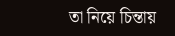তা নিয়ে চিন্তায়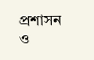প্রশাসন ও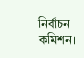নির্বাচন কমিশন।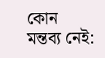কোন মন্তব্য নেই: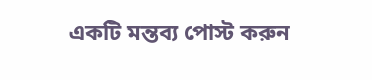একটি মন্তব্য পোস্ট করুন